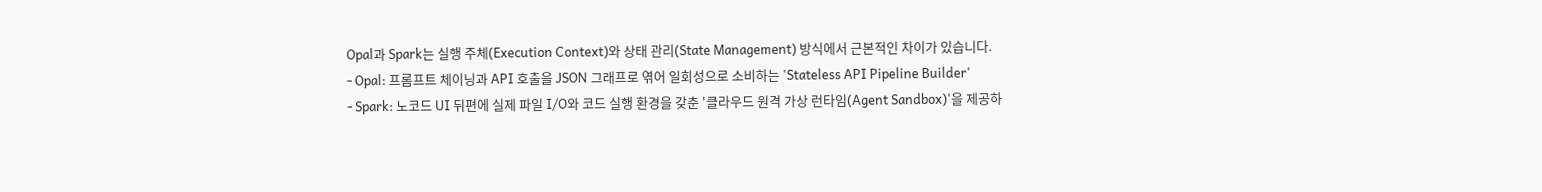Opal과 Spark는 실행 주체(Execution Context)와 상태 관리(State Management) 방식에서 근본적인 차이가 있습니다.
- Opal: 프롬프트 체이닝과 API 호출을 JSON 그래프로 엮어 일회성으로 소비하는 'Stateless API Pipeline Builder'
- Spark: 노코드 UI 뒤편에 실제 파일 I/O와 코드 실행 환경을 갖춘 '클라우드 원격 가상 런타임(Agent Sandbox)'을 제공하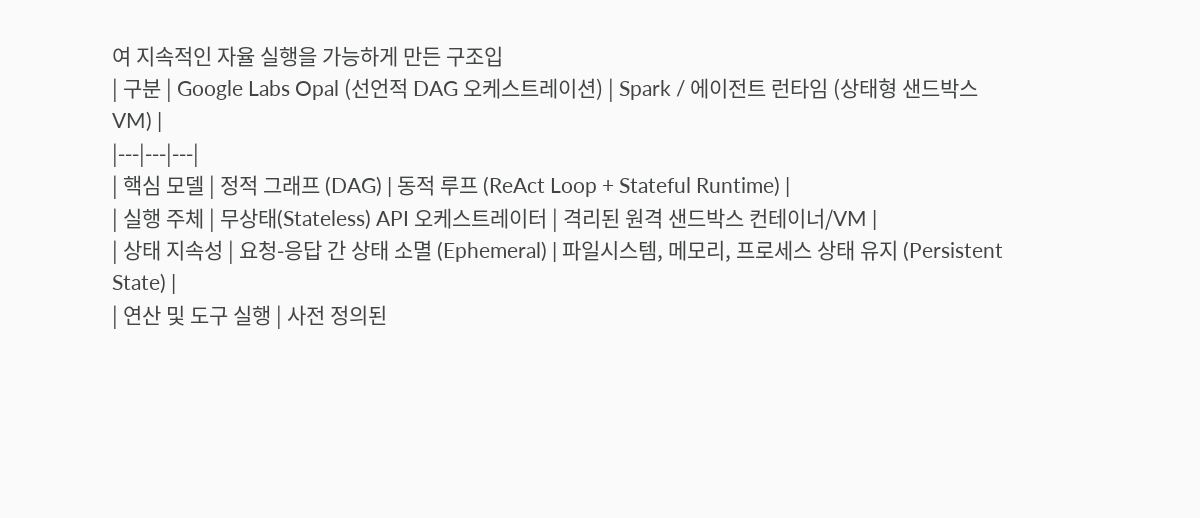여 지속적인 자율 실행을 가능하게 만든 구조입
| 구분 | Google Labs Opal (선언적 DAG 오케스트레이션) | Spark / 에이전트 런타임 (상태형 샌드박스 VM) |
|---|---|---|
| 핵심 모델 | 정적 그래프 (DAG) | 동적 루프 (ReAct Loop + Stateful Runtime) |
| 실행 주체 | 무상태(Stateless) API 오케스트레이터 | 격리된 원격 샌드박스 컨테이너/VM |
| 상태 지속성 | 요청-응답 간 상태 소멸 (Ephemeral) | 파일시스템, 메모리, 프로세스 상태 유지 (Persistent State) |
| 연산 및 도구 실행 | 사전 정의된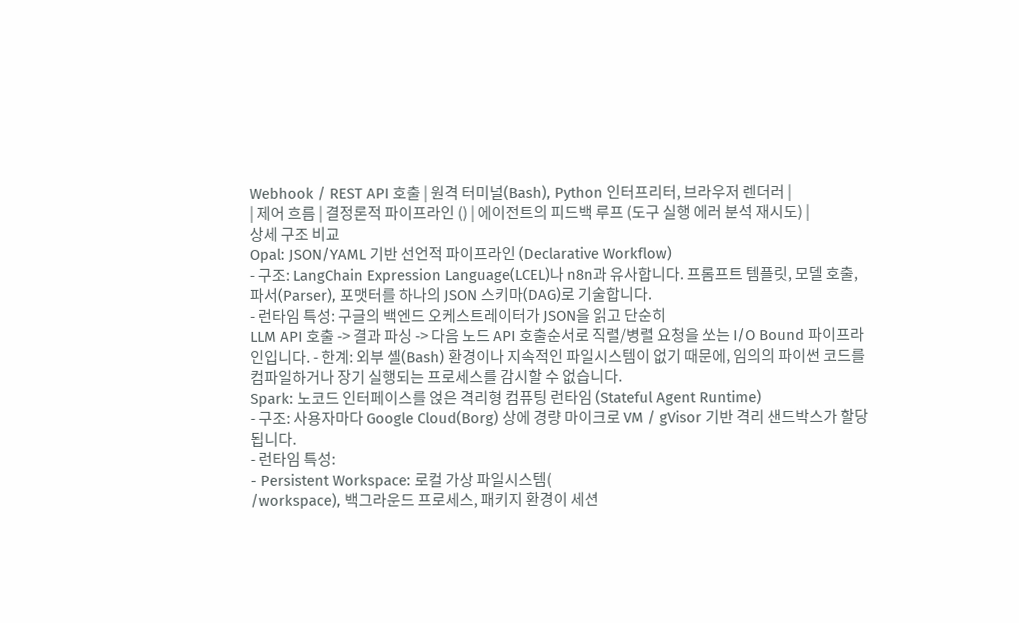Webhook / REST API 호출 | 원격 터미널(Bash), Python 인터프리터, 브라우저 렌더러 |
| 제어 흐름 | 결정론적 파이프라인 () | 에이전트의 피드백 루프 (도구 실행 에러 분석 재시도) |
상세 구조 비교
Opal: JSON/YAML 기반 선언적 파이프라인 (Declarative Workflow)
- 구조: LangChain Expression Language(LCEL)나 n8n과 유사합니다. 프롬프트 템플릿, 모델 호출, 파서(Parser), 포맷터를 하나의 JSON 스키마(DAG)로 기술합니다.
- 런타임 특성: 구글의 백엔드 오케스트레이터가 JSON을 읽고 단순히
LLM API 호출 -> 결과 파싱 -> 다음 노드 API 호출순서로 직렬/병렬 요청을 쏘는 I/O Bound 파이프라인입니다. - 한계: 외부 셸(Bash) 환경이나 지속적인 파일시스템이 없기 때문에, 임의의 파이썬 코드를 컴파일하거나 장기 실행되는 프로세스를 감시할 수 없습니다.
Spark: 노코드 인터페이스를 얹은 격리형 컴퓨팅 런타임 (Stateful Agent Runtime)
- 구조: 사용자마다 Google Cloud(Borg) 상에 경량 마이크로 VM / gVisor 기반 격리 샌드박스가 할당됩니다.
- 런타임 특성:
- Persistent Workspace: 로컬 가상 파일시스템(
/workspace), 백그라운드 프로세스, 패키지 환경이 세션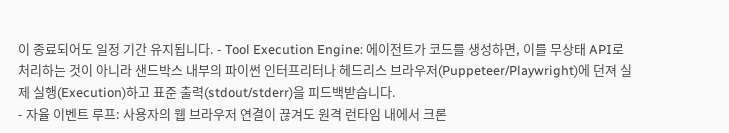이 종료되어도 일정 기간 유지됩니다. - Tool Execution Engine: 에이전트가 코드를 생성하면, 이를 무상태 API로 처리하는 것이 아니라 샌드박스 내부의 파이썬 인터프리터나 헤드리스 브라우저(Puppeteer/Playwright)에 던져 실제 실행(Execution)하고 표준 출력(stdout/stderr)을 피드백받습니다.
- 자율 이벤트 루프: 사용자의 웹 브라우저 연결이 끊겨도 원격 런타임 내에서 크론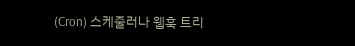(Cron) 스케줄러나 웹훅 트리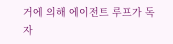거에 의해 에이전트 루프가 독자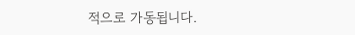적으로 가동됩니다.